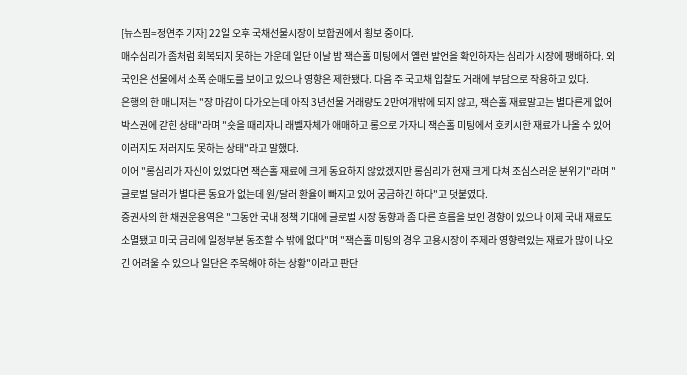[뉴스핌=정연주 기자] 22일 오후 국채선물시장이 보합권에서 횡보 중이다.
매수심리가 좀처럼 회복되지 못하는 가운데 일단 이날 밤 잭슨홀 미팅에서 옐런 발언을 확인하자는 심리가 시장에 팽배하다. 외국인은 선물에서 소폭 순매도를 보이고 있으나 영향은 제한됐다. 다음 주 국고채 입찰도 거래에 부담으로 작용하고 있다.
은행의 한 매니저는 "장 마감이 다가오는데 아직 3년선물 거래량도 2만여개밖에 되지 않고, 잭슨홀 재료말고는 별다른게 없어 박스권에 갇힌 상태"라며 "숏을 때리자니 래벨자체가 애매하고 롱으로 가자니 잭슨홀 미팅에서 호키시한 재료가 나올 수 있어 이러지도 저러지도 못하는 상태"라고 말했다.
이어 "롱심리가 자신이 있었다면 잭슨홀 재료에 크게 동요하지 않았겠지만 롱심리가 현재 크게 다쳐 조심스러운 분위기"라며 "글로벌 달러가 별다른 동요가 없는데 원/달러 환율이 빠지고 있어 궁금하긴 하다"고 덧붙였다.
증권사의 한 채권운용역은 "그동안 국내 정책 기대에 글로벌 시장 동향과 좀 다른 흐름을 보인 경향이 있으나 이제 국내 재료도 소멸됐고 미국 금리에 일정부분 동조할 수 밖에 없다"며 "잭슨홀 미팅의 경우 고용시장이 주제라 영향력있는 재료가 많이 나오긴 어려울 수 있으나 일단은 주목해야 하는 상황"이라고 판단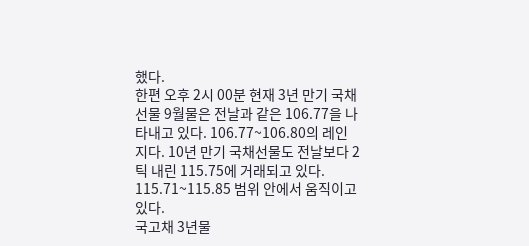했다.
한편 오후 2시 00분 현재 3년 만기 국채선물 9월물은 전날과 같은 106.77을 나타내고 있다. 106.77~106.80의 레인지다. 10년 만기 국채선물도 전날보다 2틱 내린 115.75에 거래되고 있다. 115.71~115.85 범위 안에서 움직이고 있다.
국고채 3년물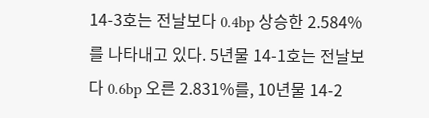14-3호는 전날보다 0.4bp 상승한 2.584%를 나타내고 있다. 5년물 14-1호는 전날보다 0.6bp 오른 2.831%를, 10년물 14-2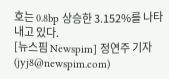호는 0.8bp 상승한 3.152%를 나타내고 있다.
[뉴스핌 Newspim] 정연주 기자 (jyj8@newspim.com)